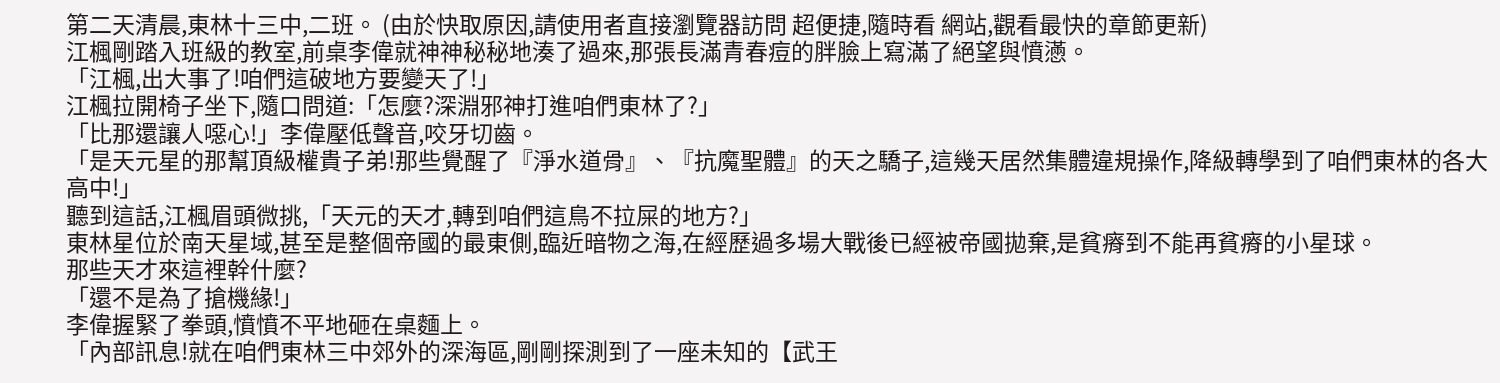第二天清晨,東林十三中,二班。 (由於快取原因,請使用者直接瀏覽器訪問 超便捷,隨時看 網站,觀看最快的章節更新)
江楓剛踏入班級的教室,前桌李偉就神神秘秘地湊了過來,那張長滿青春痘的胖臉上寫滿了絕望與憤懣。
「江楓,出大事了!咱們這破地方要變天了!」
江楓拉開椅子坐下,隨口問道:「怎麼?深淵邪神打進咱們東林了?」
「比那還讓人噁心!」李偉壓低聲音,咬牙切齒。
「是天元星的那幫頂級權貴子弟!那些覺醒了『淨水道骨』、『抗魔聖體』的天之驕子,這幾天居然集體違規操作,降級轉學到了咱們東林的各大高中!」
聽到這話,江楓眉頭微挑,「天元的天才,轉到咱們這鳥不拉屎的地方?」
東林星位於南天星域,甚至是整個帝國的最東側,臨近暗物之海,在經歷過多場大戰後已經被帝國拋棄,是貧瘠到不能再貧瘠的小星球。
那些天才來這裡幹什麼?
「還不是為了搶機緣!」
李偉握緊了拳頭,憤憤不平地砸在桌麵上。
「內部訊息!就在咱們東林三中郊外的深海區,剛剛探測到了一座未知的【武王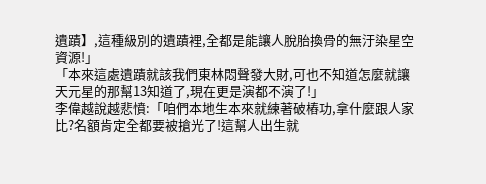遺蹟】,這種級別的遺蹟裡,全都是能讓人脫胎換骨的無汙染星空資源!」
「本來這處遺蹟就該我們東林悶聲發大財,可也不知道怎麼就讓天元星的那幫13知道了,現在更是演都不演了!」
李偉越說越悲憤:「咱們本地生本來就練著破樁功,拿什麼跟人家比?名額肯定全都要被搶光了!這幫人出生就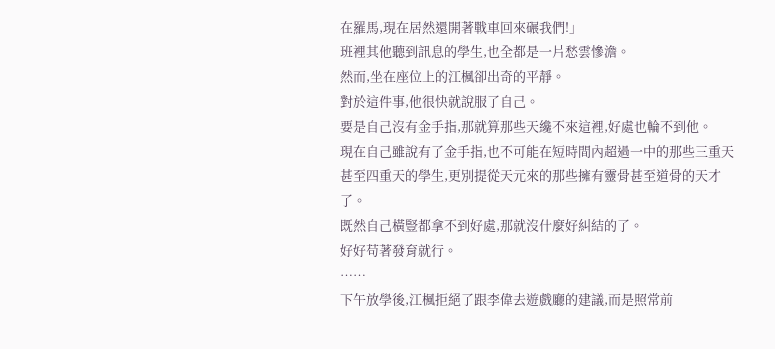在羅馬,現在居然還開著戰車回來碾我們!」
班裡其他聽到訊息的學生,也全都是一片愁雲慘澹。
然而,坐在座位上的江楓卻出奇的平靜。
對於這件事,他很快就說服了自己。
要是自己沒有金手指,那就算那些天纔不來這裡,好處也輪不到他。
現在自己雖說有了金手指,也不可能在短時間內超過一中的那些三重天甚至四重天的學生,更別提從天元來的那些擁有靈骨甚至道骨的天才了。
既然自己橫豎都拿不到好處,那就沒什麼好糾結的了。
好好苟著發育就行。
……
下午放學後,江楓拒絕了跟李偉去遊戲廳的建議,而是照常前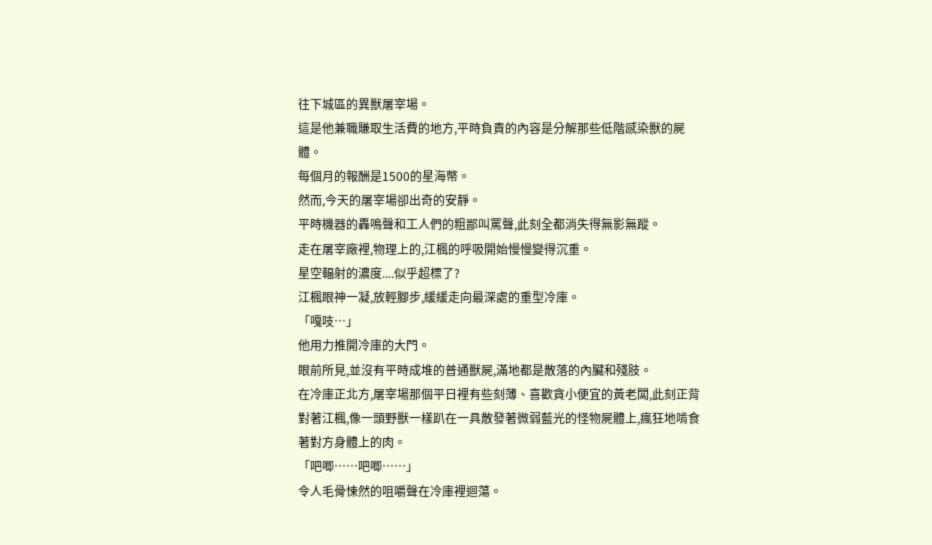往下城區的異獸屠宰場。
這是他兼職賺取生活費的地方,平時負責的內容是分解那些低階感染獸的屍體。
每個月的報酬是1500的星海幣。
然而,今天的屠宰場卻出奇的安靜。
平時機器的轟鳴聲和工人們的粗鄙叫罵聲,此刻全都消失得無影無蹤。
走在屠宰廠裡,物理上的,江楓的呼吸開始慢慢變得沉重。
星空輻射的濃度....似乎超標了?
江楓眼神一凝,放輕腳步,緩緩走向最深處的重型冷庫。
「嘎吱…」
他用力推開冷庫的大門。
眼前所見,並沒有平時成堆的普通獸屍,滿地都是散落的內臟和殘肢。
在冷庫正北方,屠宰場那個平日裡有些刻薄、喜歡貪小便宜的黃老闆,此刻正背對著江楓,像一頭野獸一樣趴在一具散發著微弱藍光的怪物屍體上,瘋狂地啃食著對方身體上的肉。
「吧唧……吧唧……」
令人毛骨悚然的咀嚼聲在冷庫裡迴蕩。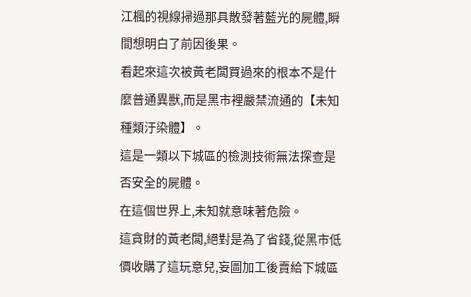江楓的視線掃過那具散發著藍光的屍體,瞬間想明白了前因後果。
看起來這次被黃老闆買過來的根本不是什麼普通異獸,而是黑市裡嚴禁流通的【未知種類汙染體】。
這是一類以下城區的檢測技術無法探查是否安全的屍體。
在這個世界上,未知就意味著危險。
這貪財的黃老闆,絕對是為了省錢,從黑市低價收購了這玩意兒,妄圖加工後賣給下城區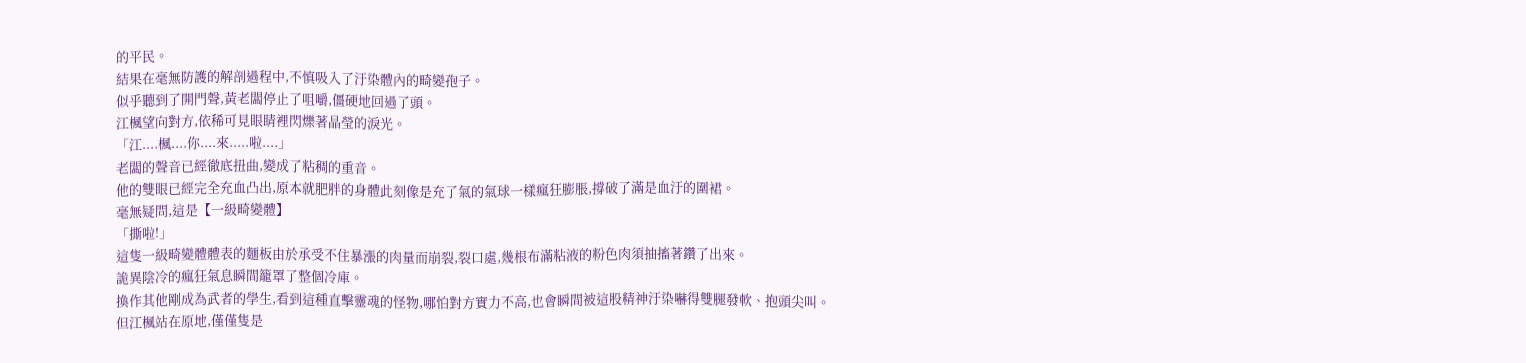的平民。
結果在毫無防護的解剖過程中,不慎吸入了汙染體內的畸變孢子。
似乎聽到了開門聲,黃老闆停止了咀嚼,僵硬地回過了頭。
江楓望向對方,依稀可見眼睛裡閃爍著晶瑩的淚光。
「江....楓....你....來.....啦....」
老闆的聲音已經徹底扭曲,變成了粘稠的重音。
他的雙眼已經完全充血凸出,原本就肥胖的身體此刻像是充了氣的氣球一樣瘋狂膨脹,撐破了滿是血汙的圍裙。
毫無疑問,這是【一級畸變體】
「撕啦!」
這隻一級畸變體體表的麵板由於承受不住暴漲的肉量而崩裂,裂口處,幾根布滿粘液的粉色肉須抽搐著鑽了出來。
詭異陰冷的瘋狂氣息瞬間籠罩了整個冷庫。
換作其他剛成為武者的學生,看到這種直擊靈魂的怪物,哪怕對方實力不高,也會瞬間被這股精神汙染嚇得雙腿發軟、抱頭尖叫。
但江楓站在原地,僅僅隻是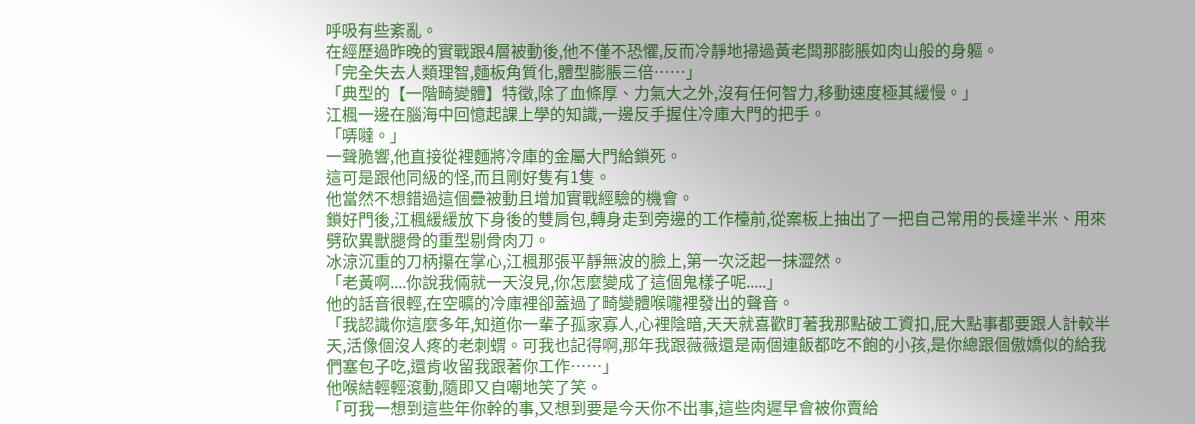呼吸有些紊亂。
在經歷過昨晚的實戰跟4層被動後,他不僅不恐懼,反而冷靜地掃過黃老闆那膨脹如肉山般的身軀。
「完全失去人類理智,麵板角質化,體型膨脹三倍……」
「典型的【一階畸變體】特徵,除了血條厚、力氣大之外,沒有任何智力,移動速度極其緩慢。」
江楓一邊在腦海中回憶起課上學的知識,一邊反手握住冷庫大門的把手。
「哢噠。」
一聲脆響,他直接從裡麵將冷庫的金屬大門給鎖死。
這可是跟他同級的怪,而且剛好隻有1隻。
他當然不想錯過這個疊被動且增加實戰經驗的機會。
鎖好門後,江楓緩緩放下身後的雙肩包,轉身走到旁邊的工作檯前,從案板上抽出了一把自己常用的長達半米、用來劈砍異獸腿骨的重型剔骨肉刀。
冰涼沉重的刀柄攥在掌心,江楓那張平靜無波的臉上,第一次泛起一抹澀然。
「老黃啊....你說我倆就一天沒見,你怎麼變成了這個鬼樣子呢.....」
他的話音很輕,在空曠的冷庫裡卻蓋過了畸變體喉嚨裡發出的聲音。
「我認識你這麼多年,知道你一輩子孤家寡人,心裡陰暗,天天就喜歡盯著我那點破工資扣,屁大點事都要跟人計較半天,活像個沒人疼的老刺蝟。可我也記得啊,那年我跟薇薇還是兩個連飯都吃不飽的小孩,是你總跟個傲嬌似的給我們塞包子吃,還肯收留我跟著你工作……」
他喉結輕輕滾動,隨即又自嘲地笑了笑。
「可我一想到這些年你幹的事,又想到要是今天你不出事,這些肉遲早會被你賣給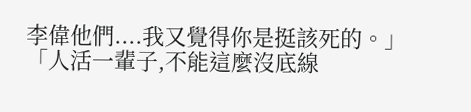李偉他們....我又覺得你是挺該死的。」
「人活一輩子,不能這麼沒底線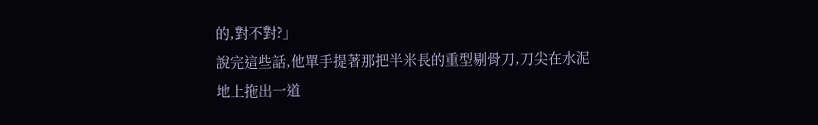的,對不對?」
說完這些話,他單手提著那把半米長的重型剔骨刀,刀尖在水泥地上拖出一道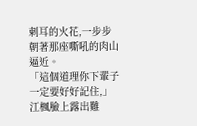刺耳的火花,一步步朝著那座嘶吼的肉山逼近。
「這個道理你下輩子一定要好好記住,」江楓臉上露出難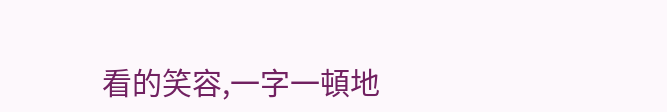看的笑容,一字一頓地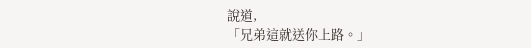說道,
「兄弟這就送你上路。」